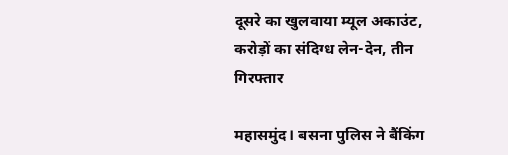दूसरे का खुलवाया म्यूल अकाउंट, करोड़ों का संदिग्ध लेन-देन, तीन गिरफ्तार

महासमुंद। बसना पुलिस ने बैंकिंग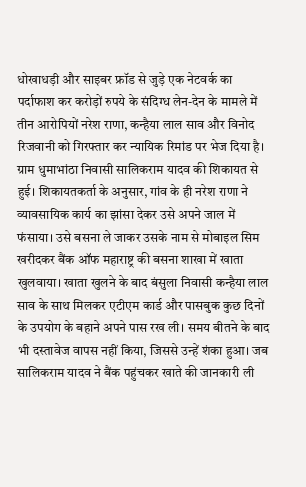धोखाधड़ी और साइबर फ्रॉड से जुड़े एक नेटवर्क का पर्दाफाश कर करोड़ों रुपये के संदिग्ध लेन-देन के मामले में तीन आरोपियों नरेश राणा, कन्हैया लाल साव और विनोद रिजवानी को गिरफ्तार कर न्यायिक रिमांड पर भेज दिया है। ग्राम धुमाभांठा निवासी सालिकराम यादव की शिकायत से हुई। शिकायतकर्ता के अनुसार, गांव के ही नरेश राणा ने व्यावसायिक कार्य का झांसा देकर उसे अपने जाल में फंसाया। उसे बसना ले जाकर उसके नाम से मोबाइल सिम खरीदकर बैंक ऑफ महाराष्ट्र की बसना शाखा में खाता खुलवाया। खाता खुलने के बाद बंसुला निवासी कन्हैया लाल साव के साथ मिलकर एटीएम कार्ड और पासबुक कुछ दिनों के उपयोग के बहाने अपने पास रख ली। समय बीतने के बाद भी दस्तावेज वापस नहीं किया, जिससे उन्हें शंका हुआ। जब सालिकराम यादव ने बैंक पहुंचकर खाते की जानकारी ली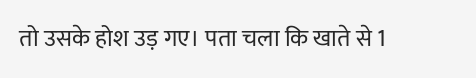तो उसके होश उड़ गए। पता चला कि खाते से 1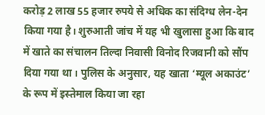करोड़ 2 लाख 55 हजार रुपये से अधिक का संदिग्ध लेन-देन किया गया है। शुरुआती जांच में यह भी खुलासा हुआ कि बाद में खाते का संचालन तिल्दा निवासी विनोद रिजवानी को सौंप दिया गया था। पुलिस के अनुसार, यह खाता ‘म्यूल अकाउंट’ के रूप में इस्तेमाल किया जा रहा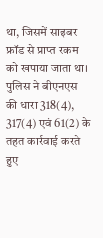था, जिसमें साइबर फ्रॉड से प्राप्त रकम को खपाया जाता था। पुलिस ने बीएनएस की धारा 318(4), 317(4) एवं 61(2) के तहत कार्रवाई करते हुए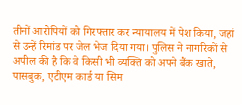तीनों आरोपियों को गिरफ्तार कर न्यायालय में पेश किया, जहां से उन्हें रिमांड पर जेल भेज दिया गया। पुलिस ने नागरिकों से अपील की है कि वे किसी भी व्यक्ति को अपने बैंक खाते, पासबुक, एटीएम कार्ड या सिम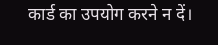कार्ड का उपयोग करने न दें।